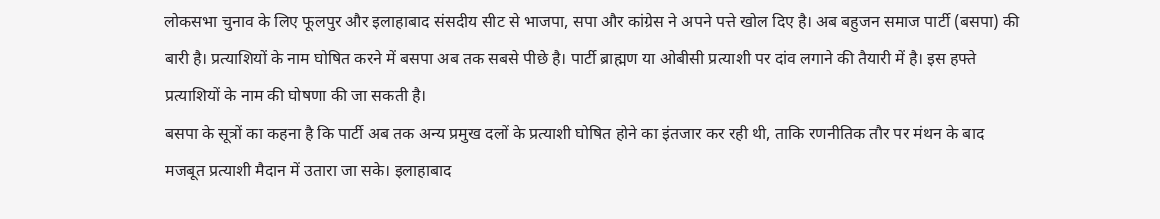लोकसभा चुनाव के लिए फूलपुर और इलाहाबाद संसदीय सीट से भाजपा, सपा और कांग्रेस ने अपने पत्ते खोल दिए है। अब बहुजन समाज पार्टी (बसपा) की बारी है। प्रत्याशियों के नाम घोषित करने में बसपा अब तक सबसे पीछे है। पार्टी ब्राह्मण या ओबीसी प्रत्याशी पर दांव लगाने की तैयारी में है। इस हफ्ते प्रत्याशियों के नाम की घोषणा की जा सकती है।
बसपा के सूत्रों का कहना है कि पार्टी अब तक अन्य प्रमुख दलों के प्रत्याशी घोषित होने का इंतजार कर रही थी, ताकि रणनीतिक तौर पर मंथन के बाद मजबूत प्रत्याशी मैदान में उतारा जा सके। इलाहाबाद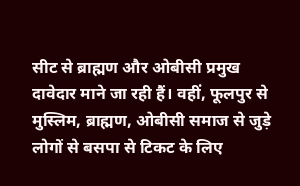सीट से ब्राह्मण और ओबीसी प्रमुख दावेदार माने जा रही हैं। वहीं, फूलपुर से मुस्लिम, ब्राह्मण, ओबीसी समाज से जुड़े लोगों से बसपा से टिकट के लिए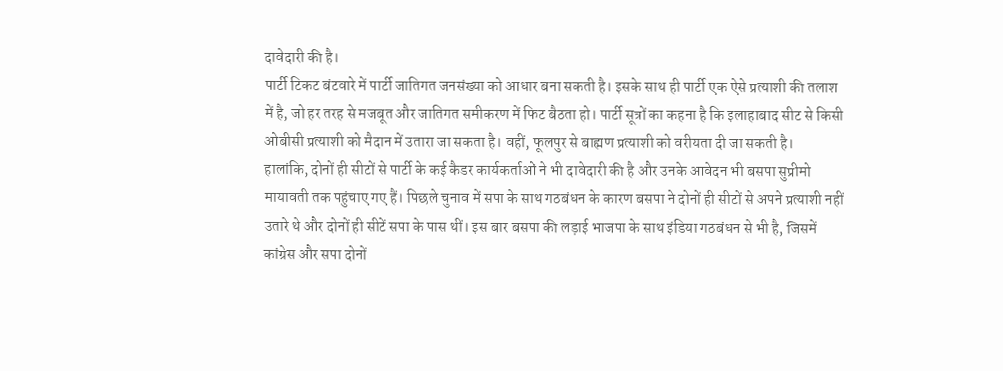दावेदारी की है।
पार्टी टिकट बंटवारे में पार्टी जातिगत जनसंख्या को आधार बना सकती है। इसके साथ ही पार्टी एक ऐसे प्रत्याशी की तलाश में है, जो हर तरह से मजबूत और जातिगत समीकरण में फिट बैठता हो। पार्टी सूत्रों का कहना है कि इलाहाबाद सीट से किसी ओबीसी प्रत्याशी को मैदान में उतारा जा सकता है। वहीं, फूलपुर से बाह्मण प्रत्याशी को वरीयता दी जा सकती है।
हालांकि, दोनों ही सीटों से पार्टी के कई कैडर कार्यकर्ताओं ने भी दावेदारी की है और उनके आवेदन भी बसपा सुप्रीमो मायावती तक पहुंचाए गए हैं। पिछले चुनाव में सपा के साथ गठबंधन के कारण बसपा ने दोनों ही सीटों से अपने प्रत्याशी नहीं उतारे थे और दोनों ही सीटें सपा के पास थीं। इस बार बसपा की लड़ाई भाजपा के साथ इंडिया गठबंधन से भी है, जिसमें कांग्रेस और सपा दोनों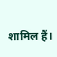शामिल हैं।